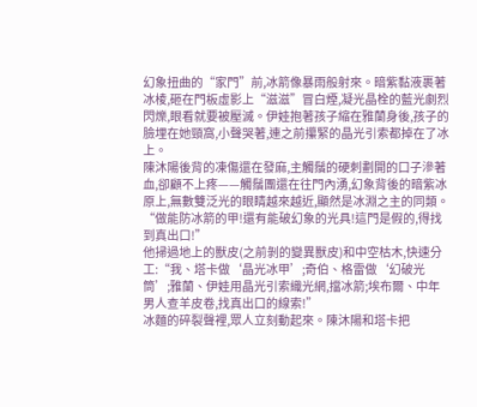幻象扭曲的“家門”前,冰箭像暴雨般射來。暗紫黏液裹著冰棱,砸在門板虛影上“滋滋”冒白煙,凝光晶栓的藍光劇烈閃爍,眼看就要被壓滅。伊娃抱著孩子縮在雅蘭身後,孩子的臉埋在她頸窩,小聲哭著,連之前攥緊的晶光引索都掉在了冰上。
陳沐陽後背的凍傷還在發麻,主觸鬚的硬刺劃開的口子滲著血,卻顧不上疼——觸鬚團還在往門內湧,幻象背後的暗紫冰原上,無數雙泛光的眼睛越來越近,顯然是冰淵之主的同類。“做能防冰箭的甲!還有能破幻象的光具!這門是假的,得找到真出口!”
他掃過地上的獸皮(之前剝的變異獸皮)和中空枯木,快速分工:“我、塔卡做‘晶光冰甲’;奇伯、格雷做‘幻破光筒’;雅蘭、伊娃用晶光引索織光網,擋冰箭;埃布爾、中年男人查羊皮卷,找真出口的線索!”
冰麵的碎裂聲裡,眾人立刻動起來。陳沐陽和塔卡把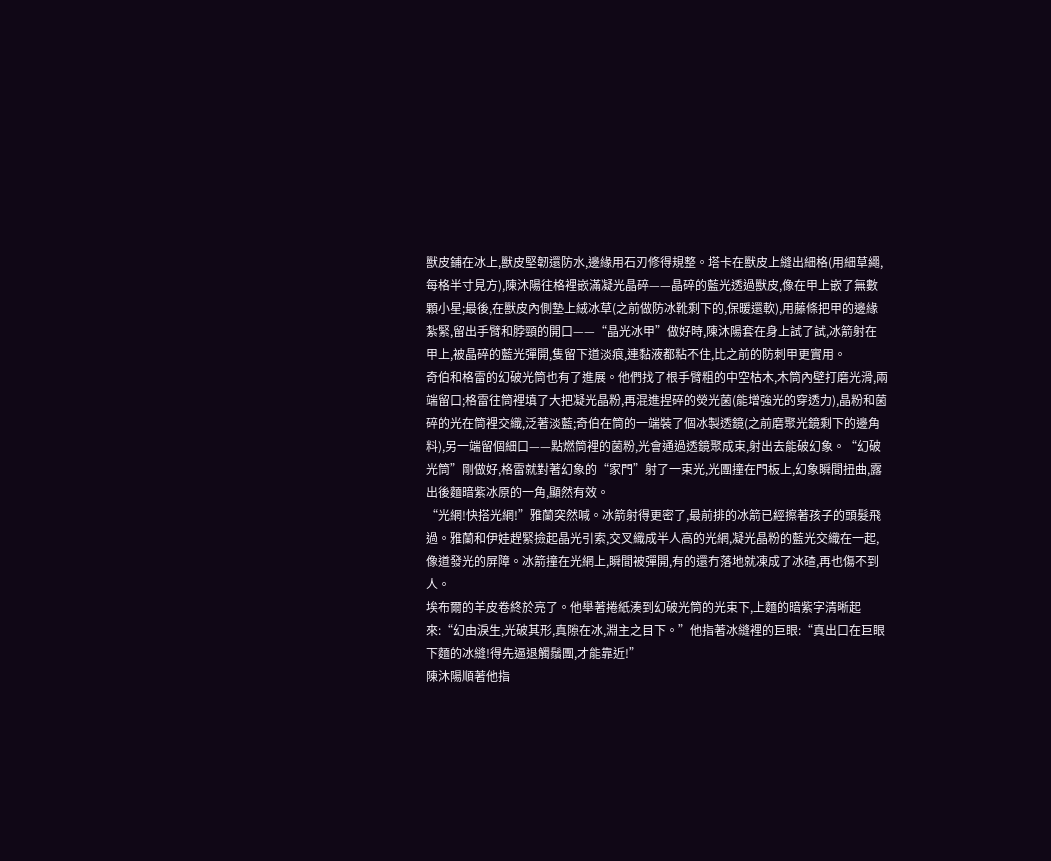獸皮鋪在冰上,獸皮堅韌還防水,邊緣用石刃修得規整。塔卡在獸皮上縫出細格(用細草繩,每格半寸見方),陳沐陽往格裡嵌滿凝光晶碎——晶碎的藍光透過獸皮,像在甲上嵌了無數顆小星;最後,在獸皮內側墊上絨冰草(之前做防冰靴剩下的,保暖還軟),用藤條把甲的邊緣紮緊,留出手臂和脖頸的開口——“晶光冰甲”做好時,陳沐陽套在身上試了試,冰箭射在甲上,被晶碎的藍光彈開,隻留下道淡痕,連黏液都粘不住,比之前的防刺甲更實用。
奇伯和格雷的幻破光筒也有了進展。他們找了根手臂粗的中空枯木,木筒內壁打磨光滑,兩端留口;格雷往筒裡填了大把凝光晶粉,再混進捏碎的熒光菌(能增強光的穿透力),晶粉和菌碎的光在筒裡交織,泛著淡藍;奇伯在筒的一端裝了個冰製透鏡(之前磨聚光鏡剩下的邊角料),另一端留個細口——點燃筒裡的菌粉,光會通過透鏡聚成束,射出去能破幻象。“幻破光筒”剛做好,格雷就對著幻象的“家門”射了一束光,光團撞在門板上,幻象瞬間扭曲,露出後麵暗紫冰原的一角,顯然有效。
“光網!快搭光網!”雅蘭突然喊。冰箭射得更密了,最前排的冰箭已經擦著孩子的頭髮飛過。雅蘭和伊娃趕緊撿起晶光引索,交叉織成半人高的光網,凝光晶粉的藍光交織在一起,像道發光的屏障。冰箭撞在光網上,瞬間被彈開,有的還冇落地就凍成了冰碴,再也傷不到人。
埃布爾的羊皮卷終於亮了。他舉著捲紙湊到幻破光筒的光束下,上麵的暗紫字清晰起來:“幻由淚生,光破其形,真隙在冰,淵主之目下。”他指著冰縫裡的巨眼:“真出口在巨眼下麵的冰縫!得先逼退觸鬚團,才能靠近!”
陳沐陽順著他指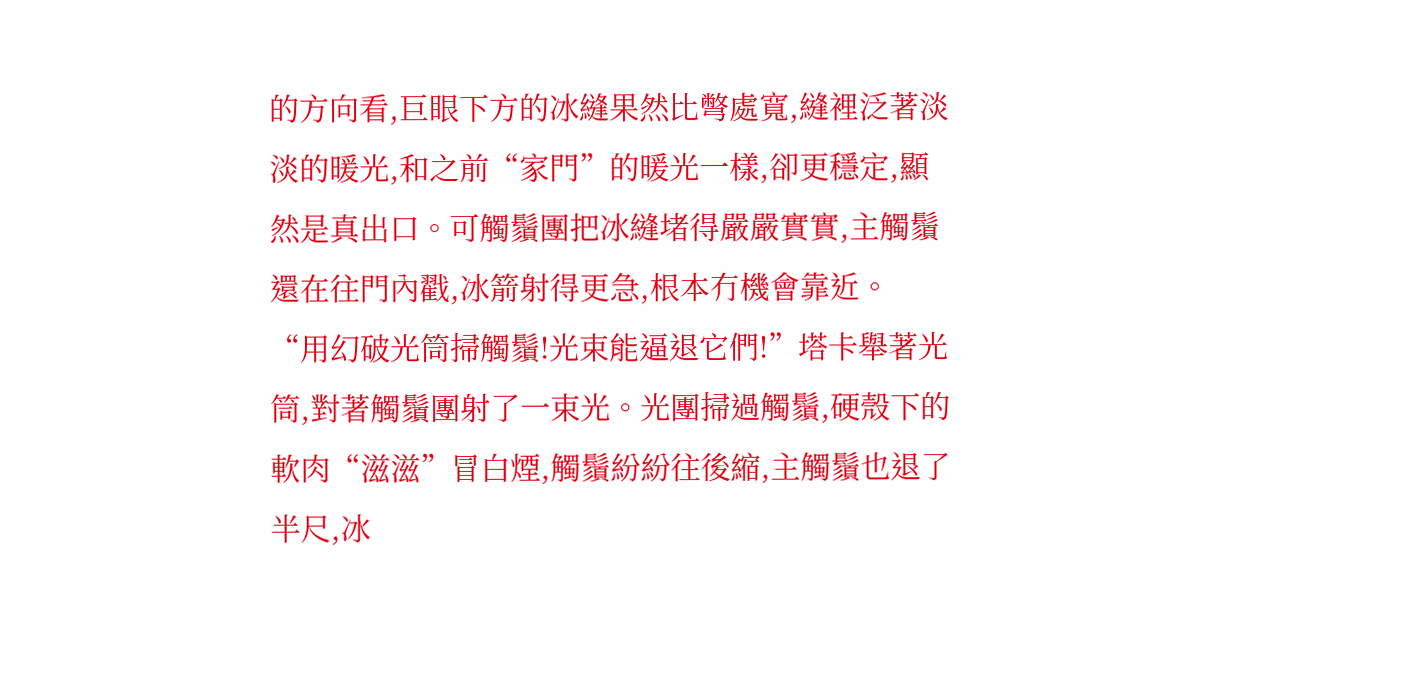的方向看,巨眼下方的冰縫果然比彆處寬,縫裡泛著淡淡的暖光,和之前“家門”的暖光一樣,卻更穩定,顯然是真出口。可觸鬚團把冰縫堵得嚴嚴實實,主觸鬚還在往門內戳,冰箭射得更急,根本冇機會靠近。
“用幻破光筒掃觸鬚!光束能逼退它們!”塔卡舉著光筒,對著觸鬚團射了一束光。光團掃過觸鬚,硬殼下的軟肉“滋滋”冒白煙,觸鬚紛紛往後縮,主觸鬚也退了半尺,冰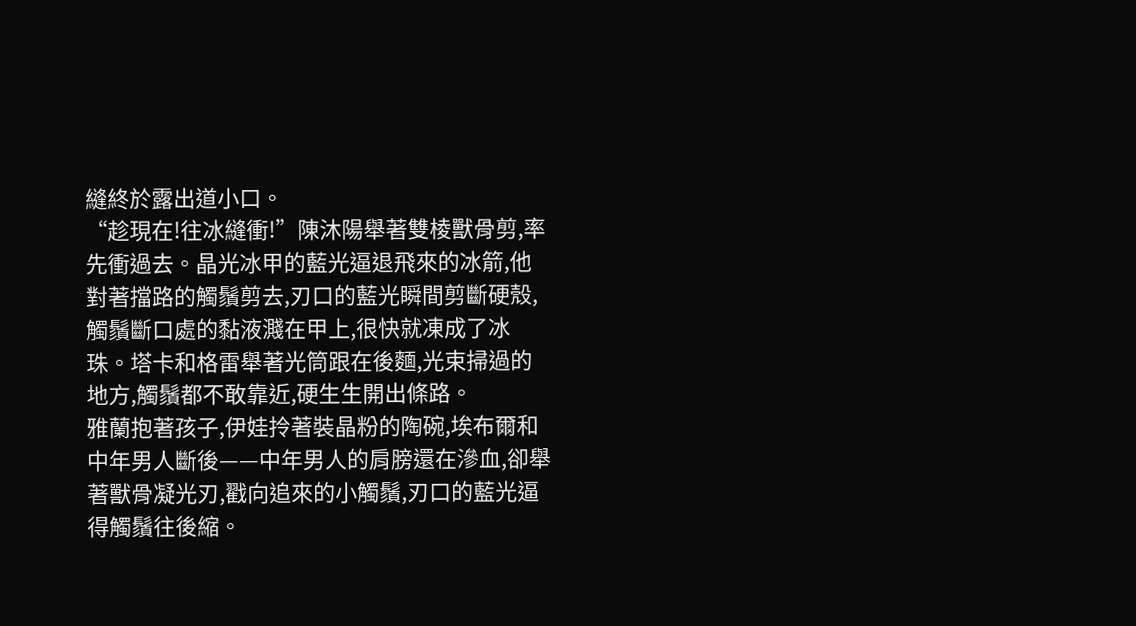縫終於露出道小口。
“趁現在!往冰縫衝!”陳沐陽舉著雙棱獸骨剪,率先衝過去。晶光冰甲的藍光逼退飛來的冰箭,他對著擋路的觸鬚剪去,刃口的藍光瞬間剪斷硬殼,觸鬚斷口處的黏液濺在甲上,很快就凍成了冰珠。塔卡和格雷舉著光筒跟在後麵,光束掃過的地方,觸鬚都不敢靠近,硬生生開出條路。
雅蘭抱著孩子,伊娃拎著裝晶粉的陶碗,埃布爾和中年男人斷後——中年男人的肩膀還在滲血,卻舉著獸骨凝光刃,戳向追來的小觸鬚,刃口的藍光逼得觸鬚往後縮。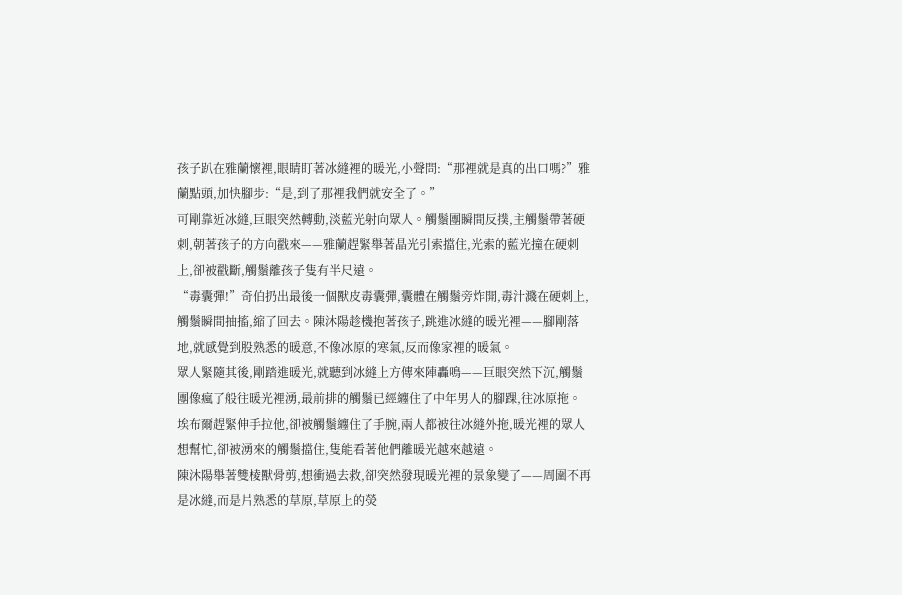孩子趴在雅蘭懷裡,眼睛盯著冰縫裡的暖光,小聲問:“那裡就是真的出口嗎?”雅蘭點頭,加快腳步:“是,到了那裡我們就安全了。”
可剛靠近冰縫,巨眼突然轉動,淡藍光射向眾人。觸鬚團瞬間反撲,主觸鬚帶著硬刺,朝著孩子的方向戳來——雅蘭趕緊舉著晶光引索擋住,光索的藍光撞在硬刺上,卻被戳斷,觸鬚離孩子隻有半尺遠。
“毒囊彈!”奇伯扔出最後一個獸皮毒囊彈,囊體在觸鬚旁炸開,毒汁濺在硬刺上,觸鬚瞬間抽搐,縮了回去。陳沐陽趁機抱著孩子,跳進冰縫的暖光裡——腳剛落地,就感覺到股熟悉的暖意,不像冰原的寒氣,反而像家裡的暖氣。
眾人緊隨其後,剛踏進暖光,就聽到冰縫上方傳來陣轟鳴——巨眼突然下沉,觸鬚團像瘋了般往暖光裡湧,最前排的觸鬚已經纏住了中年男人的腳踝,往冰原拖。埃布爾趕緊伸手拉他,卻被觸鬚纏住了手腕,兩人都被往冰縫外拖,暖光裡的眾人想幫忙,卻被湧來的觸鬚擋住,隻能看著他們離暖光越來越遠。
陳沐陽舉著雙棱獸骨剪,想衝過去救,卻突然發現暖光裡的景象變了——周圍不再是冰縫,而是片熟悉的草原,草原上的熒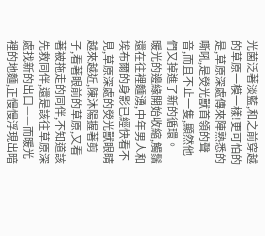光菌泛著淡藍,和之前穿越的草原一模一樣!更可怕的是,草原深處傳來陣熟悉的嘶吼,是熒光獸首領的聲音,而且不止一隻,顯然他們又掉進了新的循環。
暖光的邊緣開始收縮,觸鬚還在往裡麵湧,中年男人和埃布爾的身影已經快看不見,草原深處的熒光獸眼睛越來越近,陳沐陽握著剪子,看著眼前的草原,又看著被拖走的同伴,不知道該先救同伴,還是該往草原深處找新的出口——而暖光裡的地麵,正慢慢浮現出暗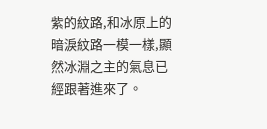紫的紋路,和冰原上的暗淚紋路一模一樣,顯然冰淵之主的氣息已經跟著進來了。